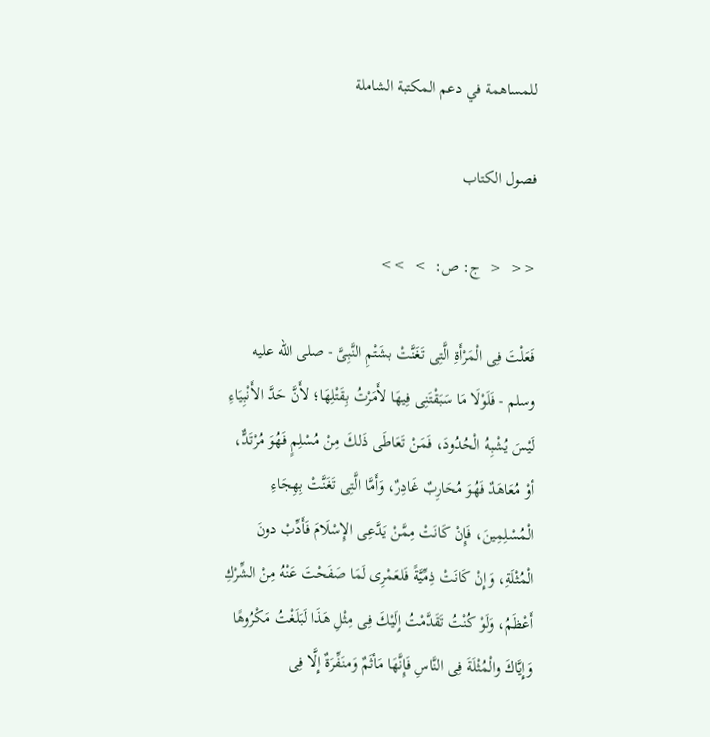للمساهمة في دعم المكتبة الشاملة

فصول الكتاب

<<  <  ج: ص:  >  >>

فَعَلْتَ فِى الْمَرْأَةِ الَّتِى تَغَنَّتْ بشَتْمِ النَّبِىَّ - صلى الله عليه وسلم - فَلَوْلَا مَا سَبَقْتَنِى فِيهَا لأَمَرْتُ بِقَتْلِهَا؛ لأَنَّ حَدَّ الأَنْبِيَاءِ لَيْسَ يُشْبِهُ الْحُدُودَ، فَمَنْ تَعَاطَى ذَلكَ مِنْ مُسْلِمٍ فَهُوَ مُرْتَدٌّ، أوْ مُعَاهَدٌ فَهُوَ مُحَارِبٌ غَادِرٌ، وَأَمَّا الَّتِى تَغَنَّتْ بِهِجَاءِ الْمُسْلِمِينَ، فَإِنْ كَانَتْ مِمَّنْ يَدَّعِى الإِسْلَامَ فَأَدِّبْ دونَ الْمُثْلَةِ، وَإِنْ كَانَتْ ذِمِّيَّةً فَلعَمْرِى لَمَا صَفَحْتَ عَنْهُ مِنْ الشِّرْكِ أَعْظَمُ، وَلَوْ كُنْتُ تَقَدَّمْتُ إِلَيْكَ فِى مِثْلِ هَذَا لَبَلَغْتُ مَكْرُوهًا وَإِيَّاكَ والْمُثْلَةَ فِى النَّاسِ فَإِنَّهَا مَأثَمٌ وَمنَفِّرَةٌ إِلَّا فِى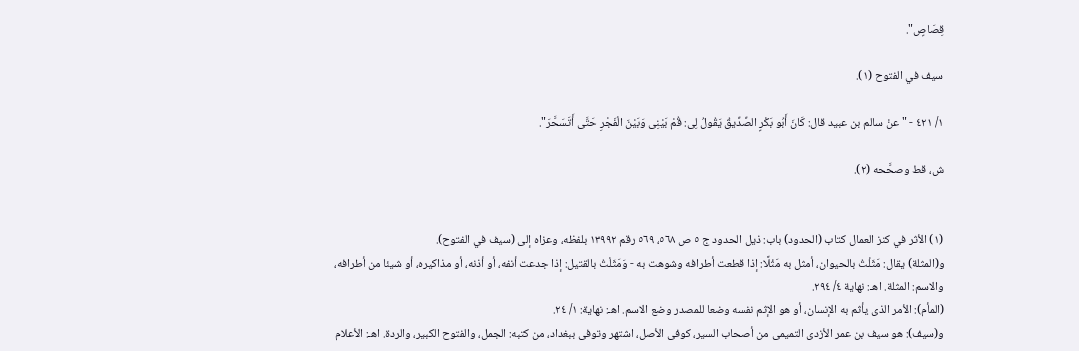قِصَاصٍ".

سيف في الفتوح (١).

١/ ٤٢١ - "عنْ سالم بن عبيد قال: كَانَ أَبُو بَكْرٍ الصِّدِّيقُ يَقُولُ لِى: قُمْ بَيْنِى وَبَيْنَ الْفَجْرِ حَتَّى أَتَسَحَّرَ".

ش، قط وصحَّحه (٢).


(١) الأثر في كنز العمال كتاب (الحدود) باب: ذيل الحدود ج ٥ ص ٥٦٨، ٥٦٩ رقم ١٣٩٩٢ بلفظه، وعزاه إلى (سيف في الفتوح).
و(المثلة) يقال: مَثَلْتُ بالحيوان، أمثل به مَثْلًا: إذا قطعت أطرافه وشوهت به - وَمَثَلْتُ بالقتيل: إذا جدعت أنفه، أو أذنه، أو مذاكيره، أو شيئا من أطرافه، والاسم: المثلة. اهـ: نهاية ٤/ ٢٩٤.
(المأم): الأمر الذى يأثم به الإنسان، أو هو الإثم نفسه وضعا للمصدر وضع الاسم. اهـ: نهاية: ١/ ٢٤.
و(سيف): هو سيف بن عمر الأزدى التميمى من أصحاب السير، كوفى الأصل، اشتهر وتوفى ببغداد، من كتبه: الجمل، والفتوح الكبير، والردة. اهـ: الأعلام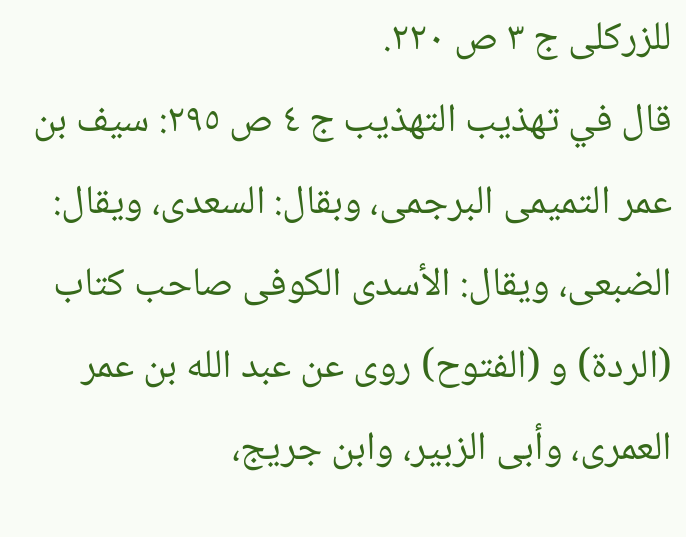للزركلى ج ٣ ص ٢٢٠.
قال في تهذيب التهذيب ج ٤ ص ٢٩٥: سيف بن عمر التميمى البرجمى، وبقال: السعدى، ويقال: الضبعى، ويقال: الأسدى الكوفى صاحب كتاب (الردة) و (الفتوح) روى عن عبد الله بن عمر العمرى، وأبى الزبير، وابن جريج،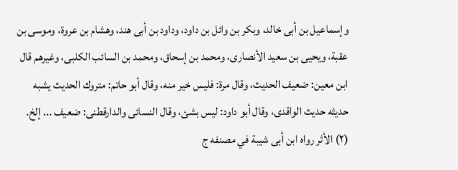وإسماعيل بن أبى خالد، وبكر بن وائل بن داود، وداود بن أبى هند، وهشام بن عروة، وموسى بن عقبة، ويحيى بن سعيد الأنصارى، ومحمد بن إسحاق، ومحمد بن السائب الكلبى، وغيرهم قال ابن معين: ضعيف الحديث، وقال مرة: فليس خير منه، وقال أبو حاتم: متروك الحديث يشبه حديثه حديث الواقدى، وقال أبو داود: ليس بشئ، وقال النسائى والدارقطنى: ضعيف ... إلخ.
(٢) الأثر رواه ابن أبى شيبة في مصنفه ج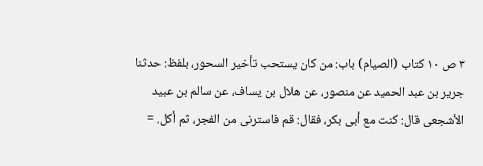٣ ص ١٠ كتاب (الصيام) باب: من كان يستحب تأخير السحور، بلفظ: حدثنا جرير بن عبد الحميد عن منصور، عن هلال بن يساف، عن سالم بن عبيد الأشجعى قال: كنت مع أبى بكر، فقال: قم فاسترنى من الفجر، ثم أكل. =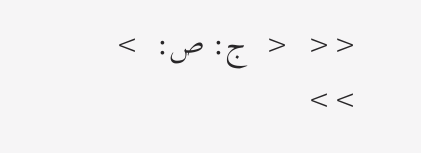<<  <  ج: ص:  >  >>